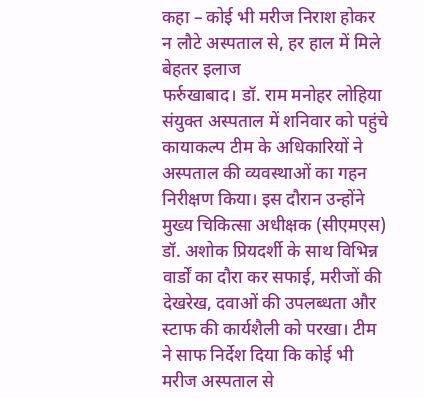कहा – कोई भी मरीज निराश होकर न लौटे अस्पताल से, हर हाल में मिले बेहतर इलाज
फर्रुखाबाद। डॉ. राम मनोहर लोहिया संयुक्त अस्पताल में शनिवार को पहुंचे कायाकल्प टीम के अधिकारियों ने अस्पताल की व्यवस्थाओं का गहन निरीक्षण किया। इस दौरान उन्होंने मुख्य चिकित्सा अधीक्षक (सीएमएस) डॉ. अशोक प्रियदर्शी के साथ विभिन्न वार्डों का दौरा कर सफाई, मरीजों की देखरेख, दवाओं की उपलब्धता और स्टाफ की कार्यशैली को परखा। टीम ने साफ निर्देश दिया कि कोई भी मरीज अस्पताल से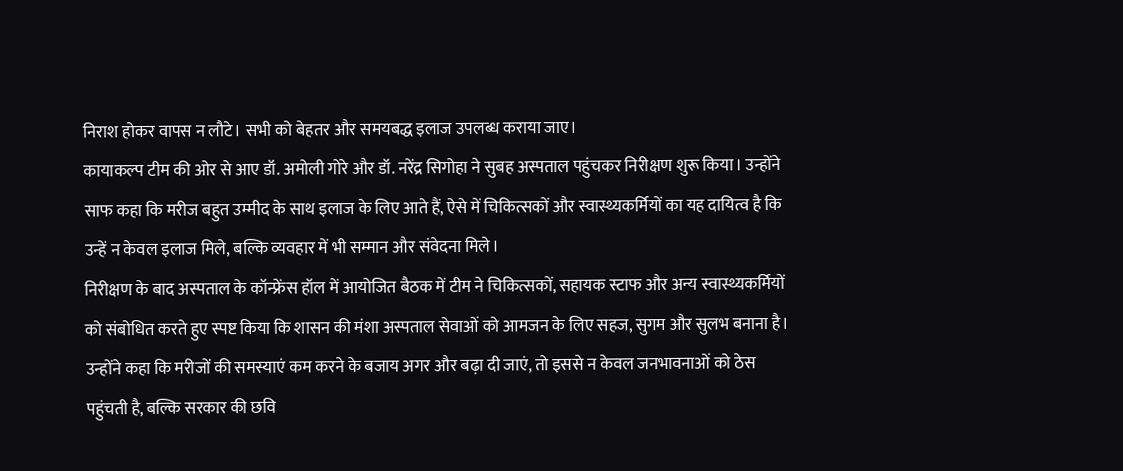निराश होकर वापस न लौटे। सभी को बेहतर और समयबद्ध इलाज उपलब्ध कराया जाए।
कायाकल्प टीम की ओर से आए डॉ. अमोली गोरे और डॉ. नरेंद्र सिगोहा ने सुबह अस्पताल पहुंचकर निरीक्षण शुरू किया। उन्होंने साफ कहा कि मरीज बहुत उम्मीद के साथ इलाज के लिए आते हैं, ऐसे में चिकित्सकों और स्वास्थ्यकर्मियों का यह दायित्व है कि उन्हें न केवल इलाज मिले, बल्कि व्यवहार में भी सम्मान और संवेदना मिले।
निरीक्षण के बाद अस्पताल के कॉन्फ्रेंस हॉल में आयोजित बैठक में टीम ने चिकित्सकों, सहायक स्टाफ और अन्य स्वास्थ्यकर्मियों को संबोधित करते हुए स्पष्ट किया कि शासन की मंशा अस्पताल सेवाओं को आमजन के लिए सहज, सुगम और सुलभ बनाना है। उन्होंने कहा कि मरीजों की समस्याएं कम करने के बजाय अगर और बढ़ा दी जाएं, तो इससे न केवल जनभावनाओं को ठेस पहुंचती है, बल्कि सरकार की छवि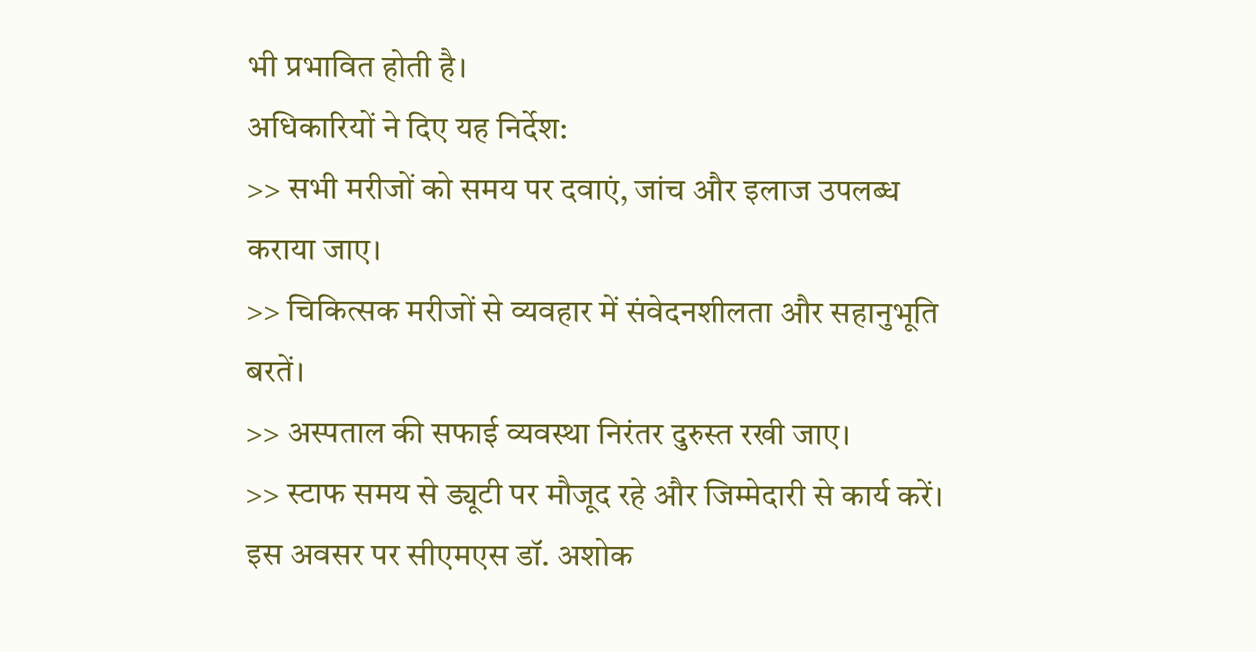भी प्रभावित होती है।
अधिकारियों ने दिए यह निर्देश:
>> सभी मरीजों को समय पर दवाएं, जांच और इलाज उपलब्ध कराया जाए।
>> चिकित्सक मरीजों से व्यवहार में संवेदनशीलता और सहानुभूति बरतें।
>> अस्पताल की सफाई व्यवस्था निरंतर दुरुस्त रखी जाए।
>> स्टाफ समय से ड्यूटी पर मौजूद रहे और जिम्मेदारी से कार्य करें।
इस अवसर पर सीएमएस डॉ. अशोक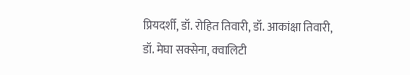प्रियदर्शी, डॉ. रोहित तिवारी, डॉ. आकांक्षा तिवारी, डॉ. मेघा सक्सेना, क्वालिटी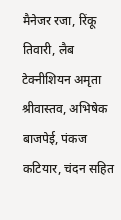मैनेजर रजा, रिंकू तिवारी, लैब टेक्नीशियन अमृता श्रीवास्तव, अभिषेक बाजपेई, पंकज कटियार, चंदन सहित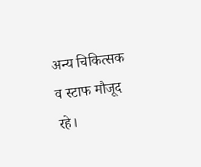अन्य चिकित्सक व स्टाफ मौजूद रहे।